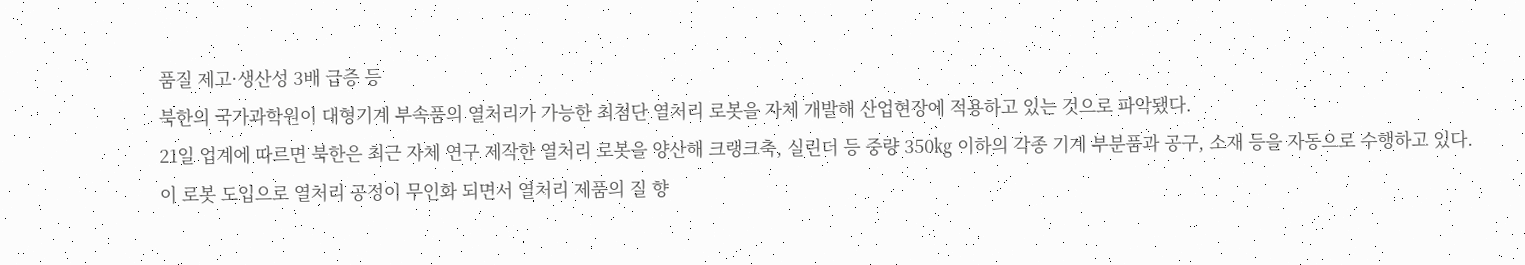품질 제고·생산성 3배 급증 등
북한의 국가과학원이 대형기계 부속품의 열처리가 가능한 최첨단 열처리 로봇을 자체 개발해 산업현장에 적용하고 있는 것으로 파악됐다.
21일 업계에 따르면 북한은 최근 자체 연구 제작한 열처리 로봇을 양산해 크랭크축, 실린더 등 중량 350㎏ 이하의 각종 기계 부분품과 공구, 소재 등을 자동으로 수행하고 있다.
이 로봇 도입으로 열처리 공정이 무인화 되면서 열처리 제품의 질 향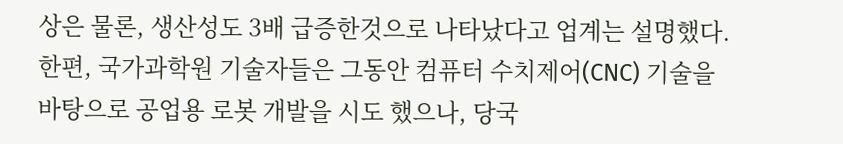상은 물론, 생산성도 3배 급증한것으로 나타났다고 업계는 설명했다.
한편, 국가과학원 기술자들은 그동안 컴퓨터 수치제어(CNC) 기술을 바탕으로 공업용 로봇 개발을 시도 했으나, 당국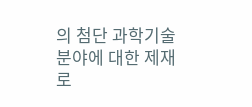의 첨단 과학기술분야에 대한 제재로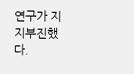연구가 지지부진했다.